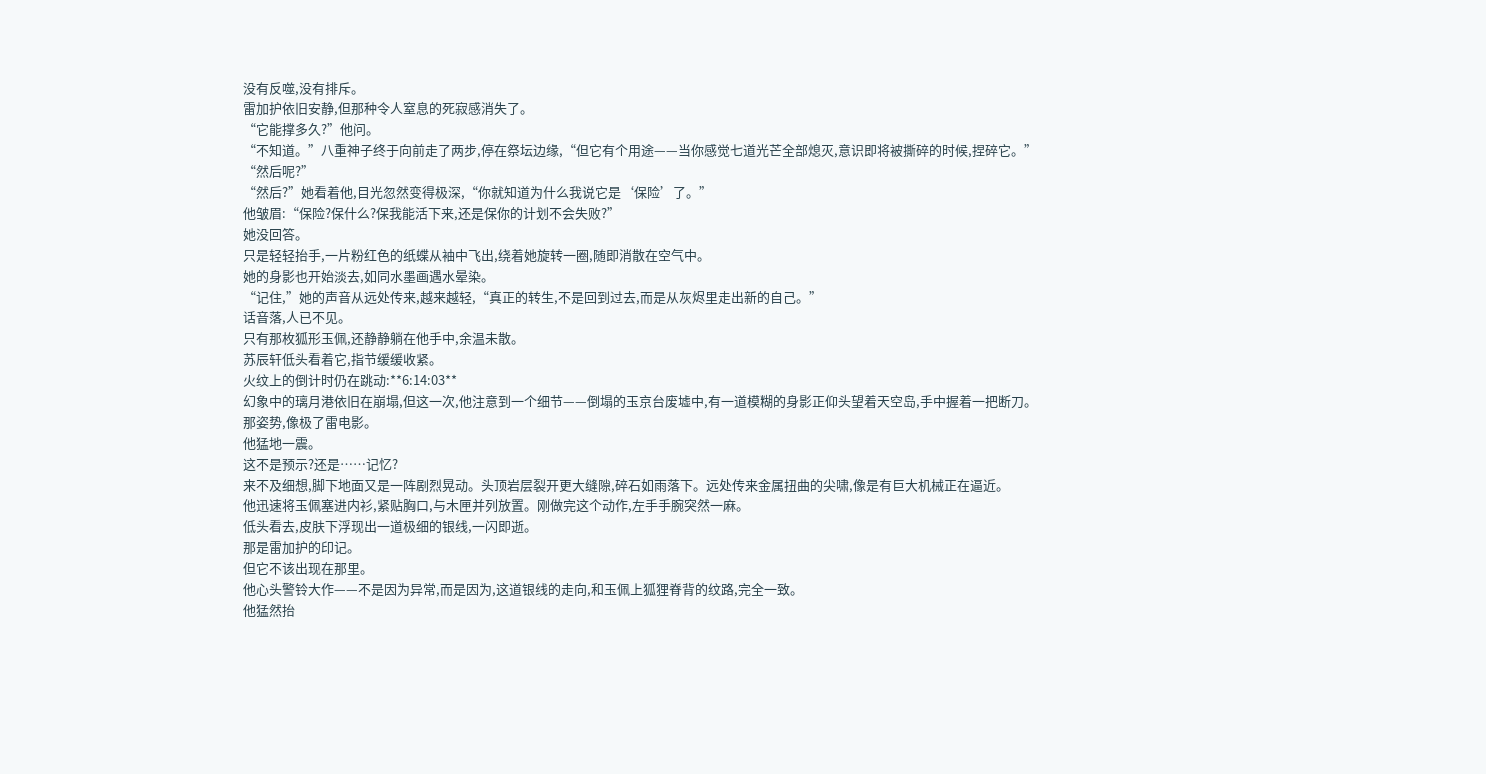没有反噬,没有排斥。
雷加护依旧安静,但那种令人窒息的死寂感消失了。
“它能撑多久?”他问。
“不知道。”八重神子终于向前走了两步,停在祭坛边缘,“但它有个用途——当你感觉七道光芒全部熄灭,意识即将被撕碎的时候,捏碎它。”
“然后呢?”
“然后?”她看着他,目光忽然变得极深,“你就知道为什么我说它是‘保险’了。”
他皱眉:“保险?保什么?保我能活下来,还是保你的计划不会失败?”
她没回答。
只是轻轻抬手,一片粉红色的纸蝶从袖中飞出,绕着她旋转一圈,随即消散在空气中。
她的身影也开始淡去,如同水墨画遇水晕染。
“记住,”她的声音从远处传来,越来越轻,“真正的转生,不是回到过去,而是从灰烬里走出新的自己。”
话音落,人已不见。
只有那枚狐形玉佩,还静静躺在他手中,余温未散。
苏辰轩低头看着它,指节缓缓收紧。
火纹上的倒计时仍在跳动:**6:14:03**
幻象中的璃月港依旧在崩塌,但这一次,他注意到一个细节——倒塌的玉京台废墟中,有一道模糊的身影正仰头望着天空岛,手中握着一把断刀。
那姿势,像极了雷电影。
他猛地一震。
这不是预示?还是……记忆?
来不及细想,脚下地面又是一阵剧烈晃动。头顶岩层裂开更大缝隙,碎石如雨落下。远处传来金属扭曲的尖啸,像是有巨大机械正在逼近。
他迅速将玉佩塞进内衫,紧贴胸口,与木匣并列放置。刚做完这个动作,左手手腕突然一麻。
低头看去,皮肤下浮现出一道极细的银线,一闪即逝。
那是雷加护的印记。
但它不该出现在那里。
他心头警铃大作——不是因为异常,而是因为,这道银线的走向,和玉佩上狐狸脊背的纹路,完全一致。
他猛然抬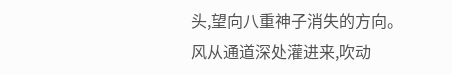头,望向八重神子消失的方向。
风从通道深处灌进来,吹动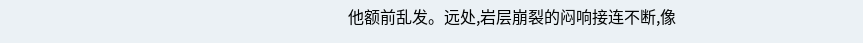他额前乱发。远处,岩层崩裂的闷响接连不断,像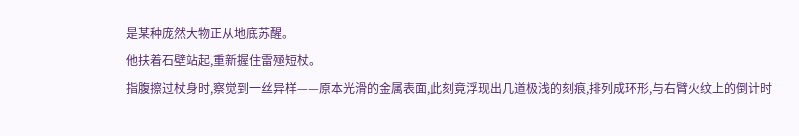是某种庞然大物正从地底苏醒。
他扶着石壁站起,重新握住雷殛短杖。
指腹擦过杖身时,察觉到一丝异样——原本光滑的金属表面,此刻竟浮现出几道极浅的刻痕,排列成环形,与右臂火纹上的倒计时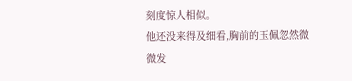刻度惊人相似。
他还没来得及细看,胸前的玉佩忽然微微发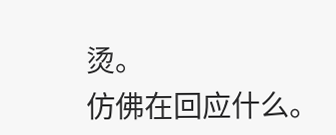烫。
仿佛在回应什么。